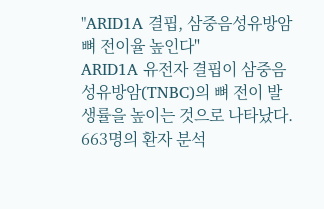"ARID1A 결핍, 삼중음성유방암 뼈 전이율 높인다"
ARID1A 유전자 결핍이 삼중음성유방암(TNBC)의 뼈 전이 발생률을 높이는 것으로 나타났다. 663명의 환자 분석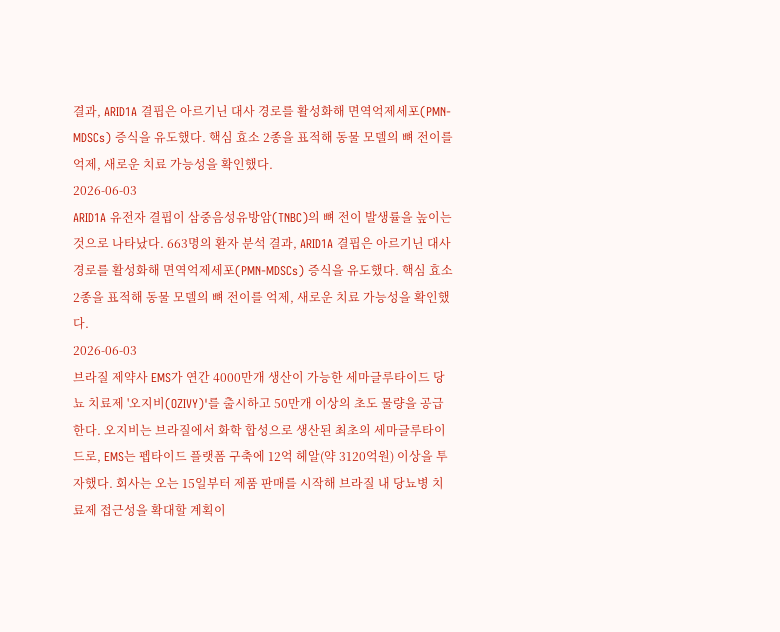결과, ARID1A 결핍은 아르기닌 대사 경로를 활성화해 면역억제세포(PMN-MDSCs) 증식을 유도했다. 핵심 효소 2종을 표적해 동물 모델의 뼈 전이를 억제, 새로운 치료 가능성을 확인했다.
2026-06-03
ARID1A 유전자 결핍이 삼중음성유방암(TNBC)의 뼈 전이 발생률을 높이는 것으로 나타났다. 663명의 환자 분석 결과, ARID1A 결핍은 아르기닌 대사 경로를 활성화해 면역억제세포(PMN-MDSCs) 증식을 유도했다. 핵심 효소 2종을 표적해 동물 모델의 뼈 전이를 억제, 새로운 치료 가능성을 확인했다.
2026-06-03
브라질 제약사 EMS가 연간 4000만개 생산이 가능한 세마글루타이드 당뇨 치료제 '오지비(OZIVY)'를 출시하고 50만개 이상의 초도 물량을 공급한다. 오지비는 브라질에서 화학 합성으로 생산된 최초의 세마글루타이드로, EMS는 펩타이드 플랫폼 구축에 12억 헤알(약 3120억원) 이상을 투자했다. 회사는 오는 15일부터 제품 판매를 시작해 브라질 내 당뇨병 치료제 접근성을 확대할 계획이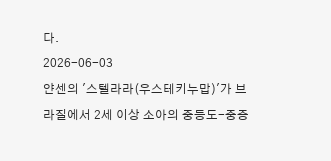다.
2026-06-03
얀센의 '스텔라라(우스테키누맙)'가 브라질에서 2세 이상 소아의 중등도-중증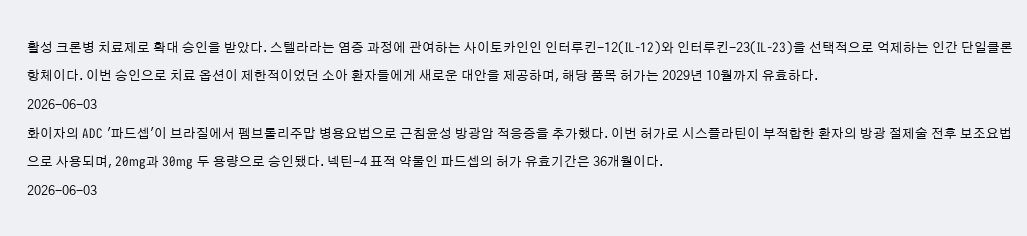활성 크론병 치료제로 확대 승인을 받았다. 스텔라라는 염증 과정에 관여하는 사이토카인인 인터루킨-12(IL-12)와 인터루킨-23(IL-23)을 선택적으로 억제하는 인간 단일클론항체이다. 이번 승인으로 치료 옵션이 제한적이었던 소아 환자들에게 새로운 대안을 제공하며, 해당 품목 허가는 2029년 10월까지 유효하다.
2026-06-03
화이자의 ADC '파드셉'이 브라질에서 펨브롤리주맙 병용요법으로 근침윤성 방광암 적응증을 추가했다. 이번 허가로 시스플라틴이 부적합한 환자의 방광 절제술 전후 보조요법으로 사용되며, 20mg과 30mg 두 용량으로 승인됐다. 넥틴-4 표적 약물인 파드셉의 허가 유효기간은 36개월이다.
2026-06-03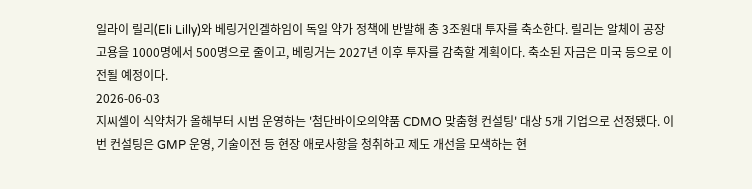일라이 릴리(Eli Lilly)와 베링거인겔하임이 독일 약가 정책에 반발해 총 3조원대 투자를 축소한다. 릴리는 알체이 공장 고용을 1000명에서 500명으로 줄이고, 베링거는 2027년 이후 투자를 감축할 계획이다. 축소된 자금은 미국 등으로 이전될 예정이다.
2026-06-03
지씨셀이 식약처가 올해부터 시범 운영하는 '첨단바이오의약품 CDMO 맞춤형 컨설팅' 대상 5개 기업으로 선정됐다. 이번 컨설팅은 GMP 운영, 기술이전 등 현장 애로사항을 청취하고 제도 개선을 모색하는 현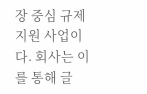장 중심 규제 지원 사업이다. 회사는 이를 통해 글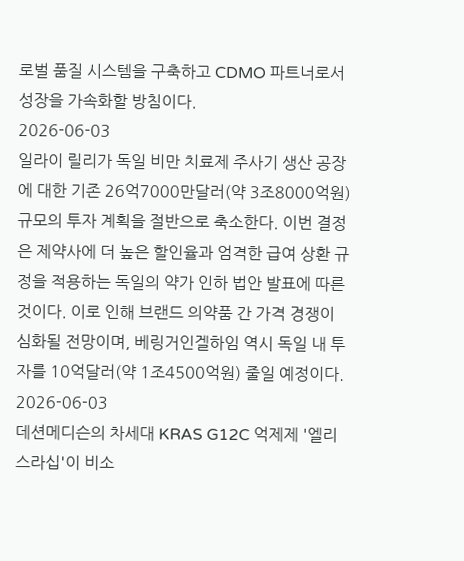로벌 품질 시스템을 구축하고 CDMO 파트너로서 성장을 가속화할 방침이다.
2026-06-03
일라이 릴리가 독일 비만 치료제 주사기 생산 공장에 대한 기존 26억7000만달러(약 3조8000억원) 규모의 투자 계획을 절반으로 축소한다. 이번 결정은 제약사에 더 높은 할인율과 엄격한 급여 상환 규정을 적용하는 독일의 약가 인하 법안 발표에 따른 것이다. 이로 인해 브랜드 의약품 간 가격 경쟁이 심화될 전망이며, 베링거인겔하임 역시 독일 내 투자를 10억달러(약 1조4500억원) 줄일 예정이다.
2026-06-03
데션메디슨의 차세대 KRAS G12C 억제제 '엘리스라십'이 비소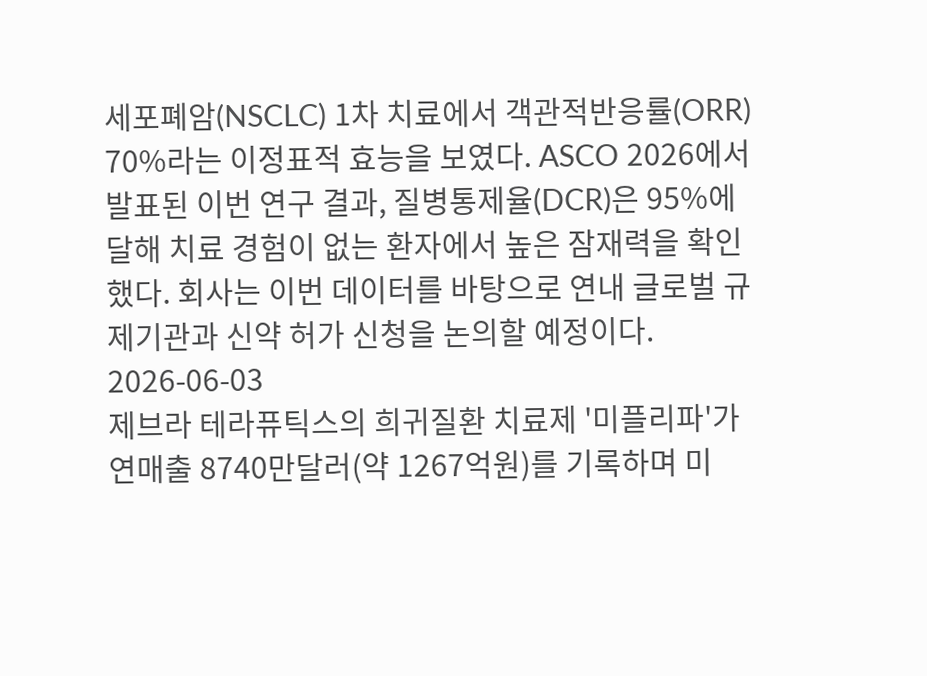세포폐암(NSCLC) 1차 치료에서 객관적반응률(ORR) 70%라는 이정표적 효능을 보였다. ASCO 2026에서 발표된 이번 연구 결과, 질병통제율(DCR)은 95%에 달해 치료 경험이 없는 환자에서 높은 잠재력을 확인했다. 회사는 이번 데이터를 바탕으로 연내 글로벌 규제기관과 신약 허가 신청을 논의할 예정이다.
2026-06-03
제브라 테라퓨틱스의 희귀질환 치료제 '미플리파'가 연매출 8740만달러(약 1267억원)를 기록하며 미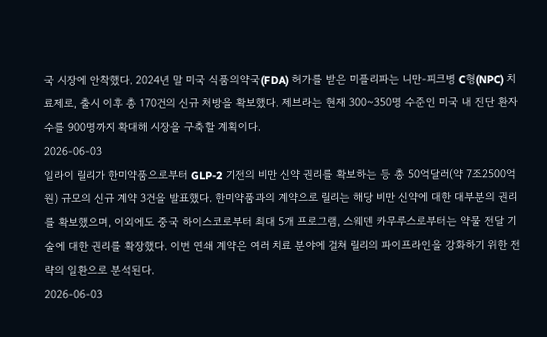국 시장에 안착했다. 2024년 말 미국 식품의약국(FDA) 허가를 받은 미플리파는 니만-피크병 C형(NPC) 치료제로, 출시 이후 총 170건의 신규 처방을 확보했다. 제브라는 현재 300~350명 수준인 미국 내 진단 환자 수를 900명까지 확대해 시장을 구축할 계획이다.
2026-06-03
일라이 릴리가 한미약품으로부터 GLP-2 기전의 비만 신약 권리를 확보하는 등 총 50억달러(약 7조2500억원) 규모의 신규 계약 3건을 발표했다. 한미약품과의 계약으로 릴리는 해당 비만 신약에 대한 대부분의 권리를 확보했으며, 이외에도 중국 하이스코로부터 최대 5개 프로그램, 스웨덴 카무루스로부터는 약물 전달 기술에 대한 권리를 확장했다. 이번 연쇄 계약은 여러 치료 분야에 걸쳐 릴리의 파이프라인을 강화하기 위한 전략의 일환으로 분석된다.
2026-06-03